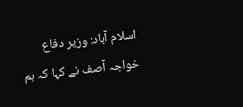اسلام آباد: وزیر دفاع خواجہ آصف نے کہا کہ ہم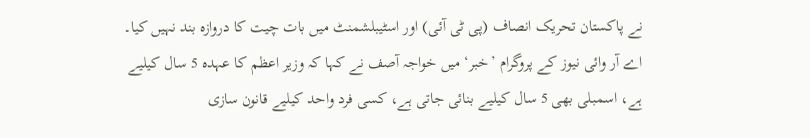نے پاکستان تحریک انصاف (پی ٹی آئی) اور اسٹیبلشمنٹ میں بات چیت کا دروازہ بند نہیں کیا۔
اے آر وائی نیوز کے پروگرام ’خبر‘ میں خواجہ آصف نے کہا کہ وزیر اعظم کا عہدہ 5 سال کیلیے ہے، اسمبلی بھی 5 سال کیلیے بنائی جاتی ہے، کسی فرد واحد کیلیے قانون سازی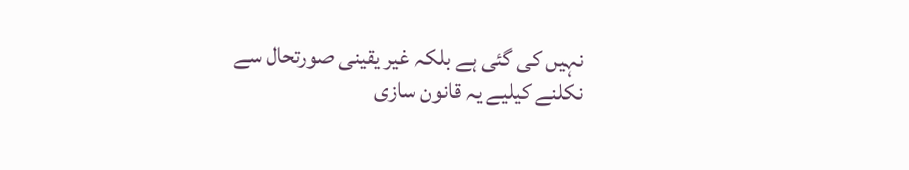نہیں کی گئی ہے بلکہ غیر یقینی صورتحال سے نکلنے کیلیے یہ قانون سازی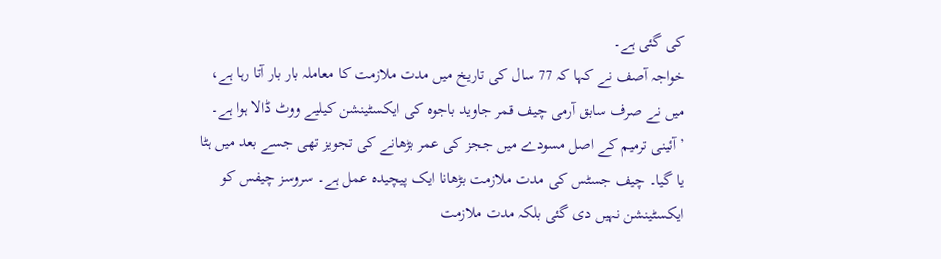کی گئی ہے۔
خواجہ آصف نے کہا کہ 77 سال کی تاریخ میں مدت ملازمت کا معاملہ بار بار آتا رہا ہے، میں نے صرف سابق آرمی چیف قمر جاوید باجوہ کی ایکسٹینشن کیلیے ووٹ ڈالا ہوا ہے۔
’آئینی ترمیم کے اصل مسودے میں ججز کی عمر بڑھانے کی تجویز تھی جسے بعد میں ہٹا یا گیا۔ چیف جسٹس کی مدت ملازمت بڑھانا ایک پیچیدہ عمل ہے۔ سروسز چیفس کو ایکسٹینشن نہیں دی گئی بلکہ مدت ملازمت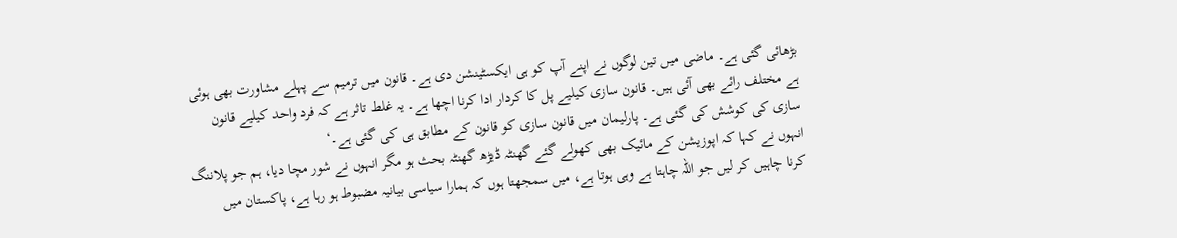بڑھائی گئی ہے۔ ماضی میں تین لوگوں نے اپنے آپ کو ہی ایکسٹینشن دی ہے۔ قانون میں ترمیم سے پہلے مشاورت بھی ہوئی ہے مختلف رائے بھی آئی ہیں۔ قانون سازی کیلیے پل کا کردار ادا کرنا اچھا ہے۔ یہ غلط تاثر ہے کہ فرد واحد کیلیے قانون سازی کی کوشش کی گئی ہے۔ پارلیمان میں قانون سازی کو قانون کے مطابق ہی کی گئی ہے۔‘
انہوں نے کہا کہ اپوزیشن کے مائیک بھی کھولے گئے گھنٹہ ڈیڑھ گھنٹہ بحث ہو مگر انہوں نے شور مچا دیا، ہم جو پلاننگ کرنا چاہیں کر لیں جو اللہ چاہتا ہے وہی ہوتا ہے، میں سمجھتا ہوں کہ ہمارا سیاسی بیانیہ مضبوط ہو رہا ہے، پاکستان میں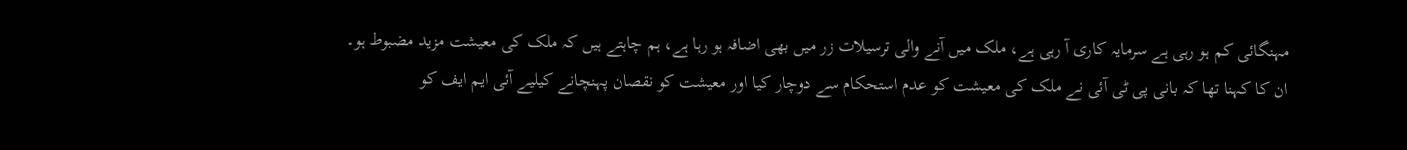مہنگائی کم ہو رہی ہے سرمایہ کاری آ رہی ہے، ملک میں آنے والی ترسیلات زر میں بھی اضافہ ہو رہا ہے، ہم چاہتے ہیں کہ ملک کی معیشت مزید مضبوط ہو۔
ان کا کہنا تھا کہ بانی پی ٹی آئی نے ملک کی معیشت کو عدم استحکام سے دوچار کیا اور معیشت کو نقصان پہنچانے کیلیے آئی ایم ایف کو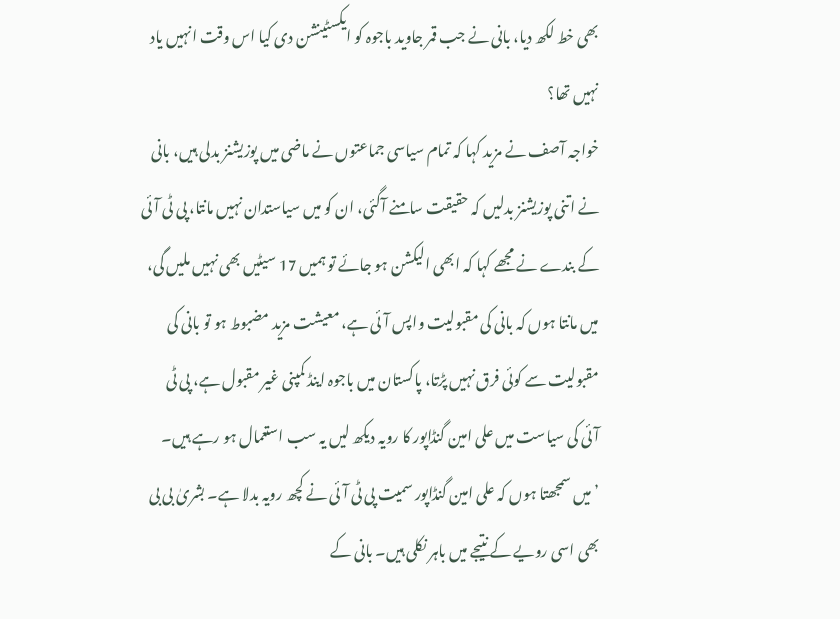بھی خط لکھ دیا، بانی نے جب قمر جاوید باجوہ کو ایکسٹینشن دی کیا اس وقت انہیں یاد نہیں تھا؟
خواجہ آصف نے مزید کہا کہ تمام سیاسی جماعتوں نے ماضی میں پوزیشنز بدلی ہیں، بانی نے اتنی پوزیشنز بدلیں کہ حقیقت سامنے آگئی، ان کو میں سیاستدان نہیں مانتا، پی ٹی آئی کے بندے نے مجھے کہا کہ ابھی الیکشن ہو جائے تو ہمیں 17 سیٹیں بھی نہیں ملیں گی، میں مانتا ہوں کہ بانی کی مقبولیت واپس آئی ہے، معیشت مزید مضبوط ہو تو بانی کی مقبولیت سے کوئی فرق نہیں پڑتا، پاکستان میں باجوہ اینڈ کمپنی غیر مقبول ہے، پی ٹی آئی کی سیاست میں علی امین گنڈاپور کا رویہ دیکھ لیں یہ سب استعمال ہو رہے ہیں۔
’میں سمجھتا ہوں کہ علی امین گنڈاپور سمیت پی ٹی آئی نے کچھ رویہ بدلا ہے۔ بشریٰ بی بی بھی اسی رویے کے نتیجے میں باہر نکلی ہیں۔ بانی کے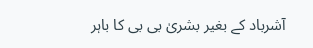آشرباد کے بغیر بشریٰ بی بی کا باہر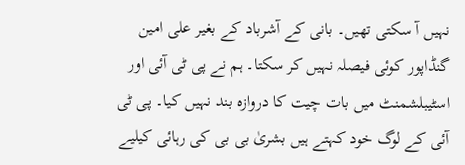نہیں آ سکتی تھیں۔ بانی کے آشرباد کے بغیر علی امین گنڈاپور کوئی فیصلہ نہیں کر سکتا۔ ہم نے پی ٹی آئی اور اسٹیبلشمنٹ میں بات چیت کا دروازہ بند نہیں کیا۔ پی ٹی آئی کے لوگ خود کہتے ہیں بشریٰ بی بی کی رہائی کیلیے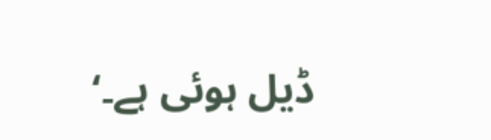ڈیل ہوئی ہے۔‘